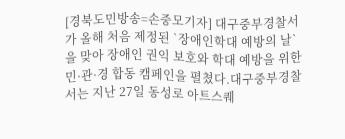[경북도민방송=손중모기자] 대구중부경찰서가 올해 처음 제정된 `장애인학대 예방의 날`을 맞아 장애인 권익 보호와 학대 예방을 위한 민·관·경 합동 캠페인을 펼쳤다.대구중부경찰서는 지난 27일 동성로 아트스퀘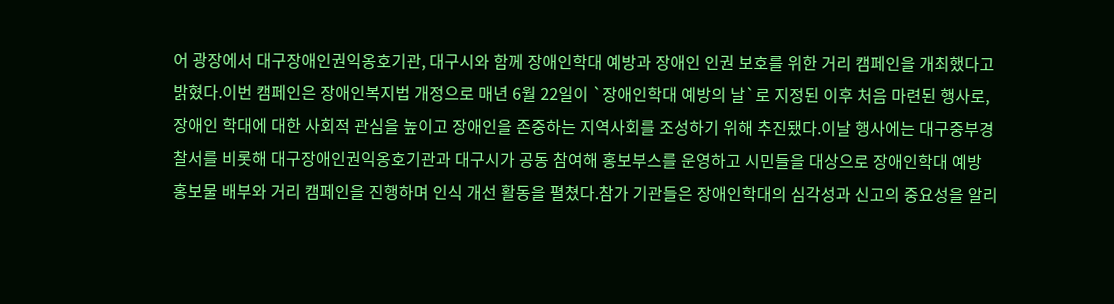어 광장에서 대구장애인권익옹호기관, 대구시와 함께 장애인학대 예방과 장애인 인권 보호를 위한 거리 캠페인을 개최했다고 밝혔다.이번 캠페인은 장애인복지법 개정으로 매년 6월 22일이 `장애인학대 예방의 날`로 지정된 이후 처음 마련된 행사로, 장애인 학대에 대한 사회적 관심을 높이고 장애인을 존중하는 지역사회를 조성하기 위해 추진됐다.이날 행사에는 대구중부경찰서를 비롯해 대구장애인권익옹호기관과 대구시가 공동 참여해 홍보부스를 운영하고 시민들을 대상으로 장애인학대 예방 홍보물 배부와 거리 캠페인을 진행하며 인식 개선 활동을 펼쳤다.참가 기관들은 장애인학대의 심각성과 신고의 중요성을 알리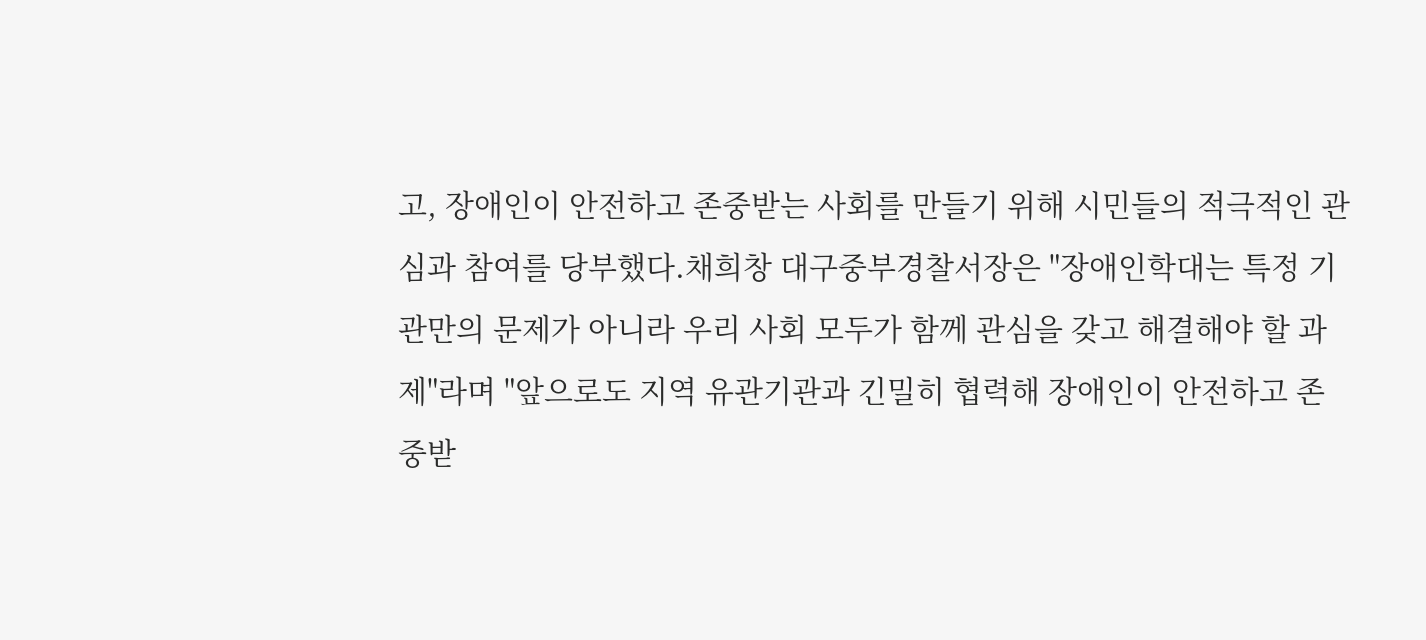고, 장애인이 안전하고 존중받는 사회를 만들기 위해 시민들의 적극적인 관심과 참여를 당부했다.채희창 대구중부경찰서장은 "장애인학대는 특정 기관만의 문제가 아니라 우리 사회 모두가 함께 관심을 갖고 해결해야 할 과제"라며 "앞으로도 지역 유관기관과 긴밀히 협력해 장애인이 안전하고 존중받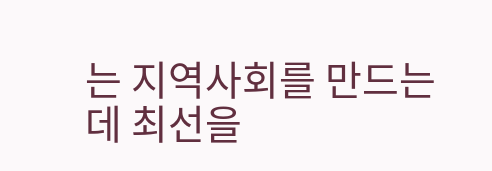는 지역사회를 만드는 데 최선을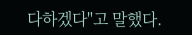다하겠다"고 말했다.